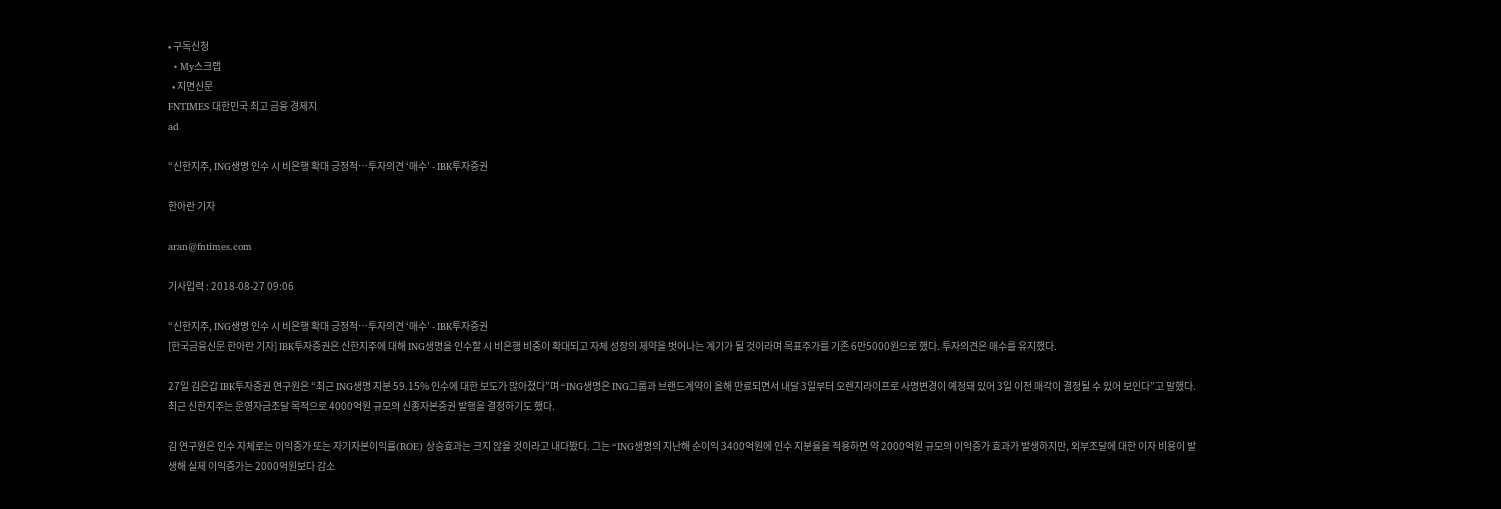• 구독신청
  • My스크랩
  • 지면신문
FNTIMES 대한민국 최고 금융 경제지
ad

“신한지주, ING생명 인수 시 비은행 확대 긍정적…투자의견 ‘매수’ - IBK투자증권

한아란 기자

aran@fntimes.com

기사입력 : 2018-08-27 09:06

“신한지주, ING생명 인수 시 비은행 확대 긍정적…투자의견 ‘매수’ - IBK투자증권
[한국금융신문 한아란 기자] IBK투자증권은 신한지주에 대해 ING생명을 인수할 시 비은행 비중이 확대되고 자체 성장의 제약을 벗어나는 계기가 될 것이라며 목표주가를 기존 6만5000원으로 했다. 투자의견은 매수를 유지했다.

27일 김은갑 IBK투자증권 연구원은 “최근 ING생명 지분 59.15% 인수에 대한 보도가 많아졌다”며 “ING생명은 ING그룹과 브랜드계약이 올해 만료되면서 내달 3일부터 오렌지라이프로 사명변경이 예정돼 있어 3일 이전 매각이 결정될 수 있어 보인다”고 말했다. 최근 신한지주는 운영자금조달 목적으로 4000억원 규모의 신종자본증권 발행을 결정하기도 했다.

김 연구원은 인수 자체로는 이익증가 또는 자기자본이익률(ROE) 상승효과는 크지 않을 것이라고 내다봤다. 그는 “ING생명의 지난해 순이익 3400억원에 인수 지분율을 적용하면 약 2000억원 규모의 이익증가 효과가 발생하지만, 외부조달에 대한 이자 비용이 발생해 실제 이익증가는 2000억원보다 감소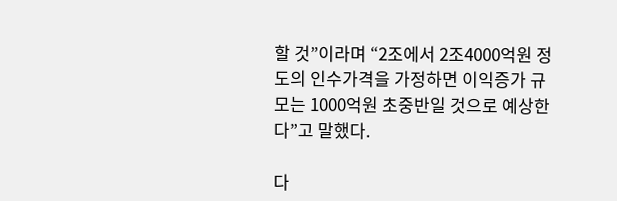할 것”이라며 “2조에서 2조4000억원 정도의 인수가격을 가정하면 이익증가 규모는 1000억원 초중반일 것으로 예상한다”고 말했다.

다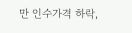만 인수가격 하락,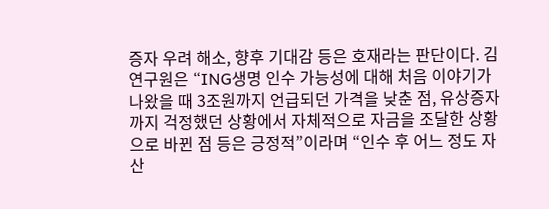증자 우려 해소, 향후 기대감 등은 호재라는 판단이다. 김 연구원은 “ING생명 인수 가능성에 대해 처음 이야기가 나왔을 때 3조원까지 언급되던 가격을 낮춘 점, 유상증자까지 걱정했던 상황에서 자체적으로 자금을 조달한 상황으로 바뀐 점 등은 긍정적”이라며 “인수 후 어느 정도 자산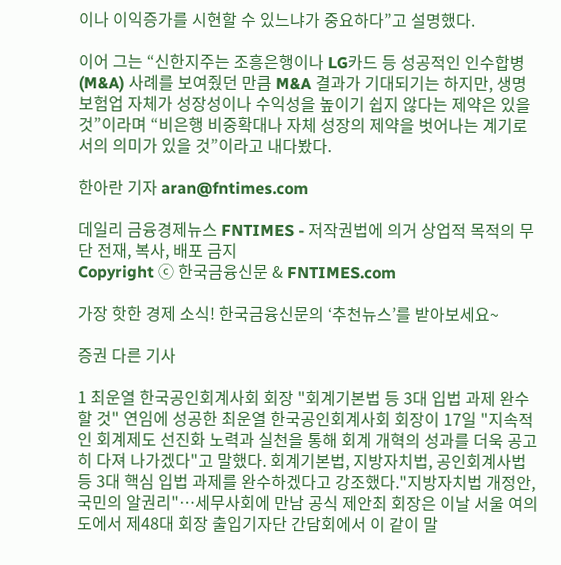이나 이익증가를 시현할 수 있느냐가 중요하다”고 설명했다.

이어 그는 “신한지주는 조흥은행이나 LG카드 등 성공적인 인수합병(M&A) 사례를 보여줬던 만큼 M&A 결과가 기대되기는 하지만, 생명보험업 자체가 성장성이나 수익성을 높이기 쉽지 않다는 제약은 있을 것”이라며 “비은행 비중확대나 자체 성장의 제약을 벗어나는 계기로서의 의미가 있을 것”이라고 내다봤다.

한아란 기자 aran@fntimes.com

데일리 금융경제뉴스 FNTIMES - 저작권법에 의거 상업적 목적의 무단 전재, 복사, 배포 금지
Copyright ⓒ 한국금융신문 & FNTIMES.com

가장 핫한 경제 소식! 한국금융신문의 ‘추천뉴스’를 받아보세요~

증권 다른 기사

1 최운열 한국공인회계사회 회장 "회계기본법 등 3대 입법 과제 완수할 것" 연임에 성공한 최운열 한국공인회계사회 회장이 17일 "지속적인 회계제도 선진화 노력과 실천을 통해 회계 개혁의 성과를 더욱 공고히 다져 나가겠다"고 말했다. 회계기본법, 지방자치법, 공인회계사법 등 3대 핵심 입법 과제를 완수하겠다고 강조했다."지방자치법 개정안, 국민의 알권리"…세무사회에 만남 공식 제안최 회장은 이날 서울 여의도에서 제48대 회장 출입기자단 간담회에서 이 같이 말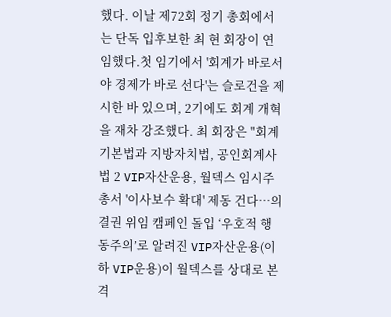했다. 이날 제72회 정기 총회에서는 단독 입후보한 최 현 회장이 연임했다.첫 임기에서 '회계가 바로서야 경제가 바로 선다'는 슬로건을 제시한 바 있으며, 2기에도 회계 개혁을 재차 강조했다. 최 회장은 "회계기본법과 지방자치법, 공인회계사법 2 VIP자산운용, 월덱스 임시주총서 '이사보수 확대' 제동 건다…의결권 위임 캠페인 돌입 ‘우호적 행동주의’로 알려진 VIP자산운용(이하 VIP운용)이 월덱스를 상대로 본격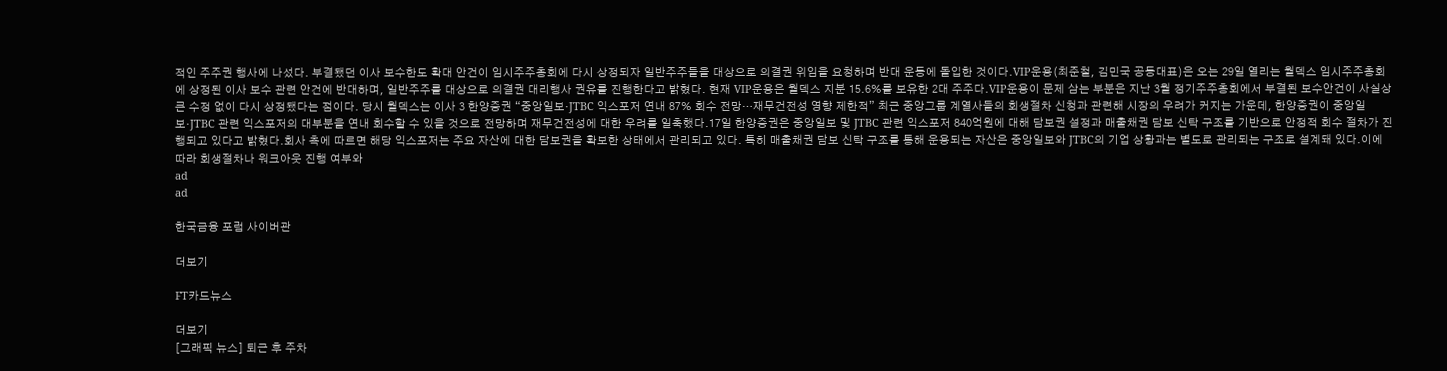적인 주주권 행사에 나섰다. 부결됐던 이사 보수한도 확대 안건이 임시주주총회에 다시 상정되자 일반주주들을 대상으로 의결권 위임을 요청하며 반대 운동에 돌입한 것이다.VIP운용(최준철, 김민국 공동대표)은 오는 29일 열리는 월덱스 임시주주총회에 상정된 이사 보수 관련 안건에 반대하며, 일반주주를 대상으로 의결권 대리행사 권유를 진행한다고 밝혔다. 현재 VIP운용은 월덱스 지분 15.6%를 보유한 2대 주주다.VIP운용이 문제 삼는 부분은 지난 3월 정기주주총회에서 부결된 보수안건이 사실상 큰 수정 없이 다시 상정됐다는 점이다. 당시 월덱스는 이사 3 한양증권 “중앙일보·JTBC 익스포저 연내 87% 회수 전망…재무건전성 영향 제한적” 최근 중앙그룹 계열사들의 회생절차 신청과 관련해 시장의 우려가 커지는 가운데, 한양증권이 중앙일보·JTBC 관련 익스포저의 대부분을 연내 회수할 수 있을 것으로 전망하며 재무건전성에 대한 우려를 일축했다.17일 한양증권은 중앙일보 및 JTBC 관련 익스포저 840억원에 대해 담보권 설정과 매출채권 담보 신탁 구조를 기반으로 안정적 회수 절차가 진행되고 있다고 밝혔다.회사 측에 따르면 해당 익스포저는 주요 자산에 대한 담보권을 확보한 상태에서 관리되고 있다. 특히 매출채권 담보 신탁 구조를 통해 운용되는 자산은 중앙일보와 JTBC의 기업 상황과는 별도로 관리되는 구조로 설계돼 있다.이에 따라 회생절차나 워크아웃 진행 여부와
ad
ad

한국금융 포럼 사이버관

더보기

FT카드뉴스

더보기
[그래픽 뉴스] 퇴근 후 주차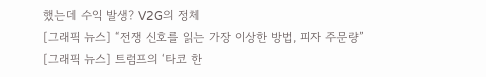했는데 수익 발생? V2G의 정체
[그래픽 뉴스] “전쟁 신호를 읽는 가장 이상한 방법, 피자 주문량”
[그래픽 뉴스] 트럼프의 ‘타코 한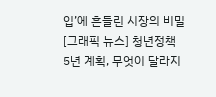입’에 흔들린 시장의 비밀
[그래픽 뉴스] 청년정책 5년 계획, 무엇이 달라지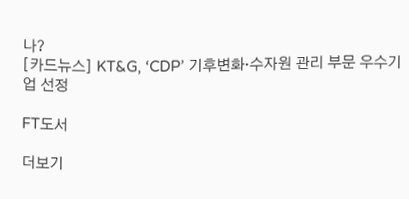나?
[카드뉴스] KT&G, ‘CDP’ 기후변화·수자원 관리 부문 우수기업 선정

FT도서

더보기